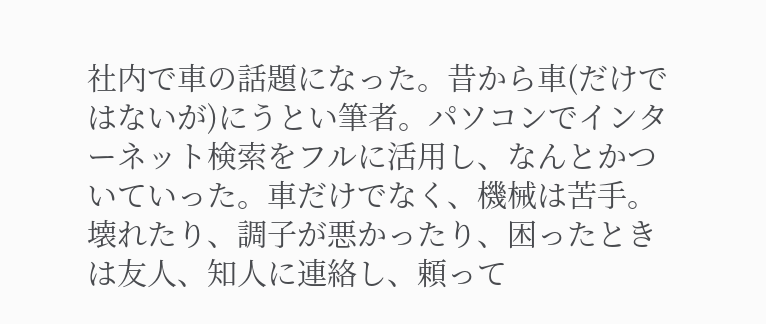社内で車の話題になった。昔から車(だけではないが)にうとい筆者。パソコンでインターネット検索をフルに活用し、なんとかついていった。車だけでなく、機械は苦手。壊れたり、調子が悪かったり、困ったときは友人、知人に連絡し、頼って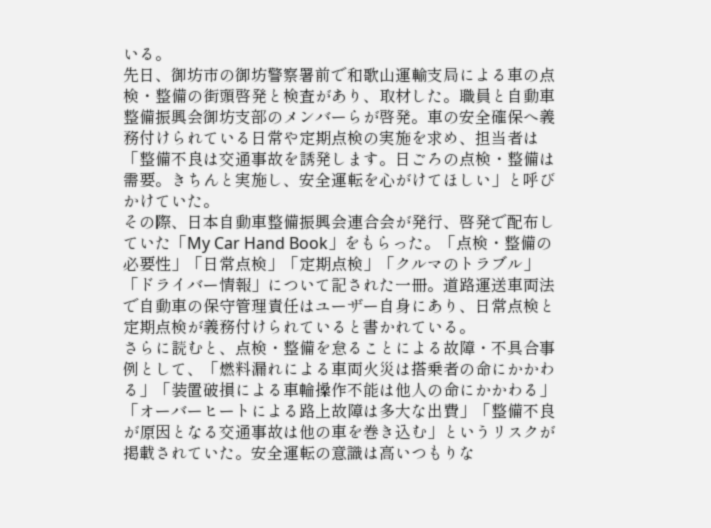いる。
先日、御坊市の御坊警察署前で和歌山運輸支局による車の点検・整備の街頭啓発と検査があり、取材した。職員と自動車整備振興会御坊支部のメンバーらが啓発。車の安全確保へ義務付けられている日常や定期点検の実施を求め、担当者は「整備不良は交通事故を誘発します。日ごろの点検・整備は需要。きちんと実施し、安全運転を心がけてほしい」と呼びかけていた。
その際、日本自動車整備振興会連合会が発行、啓発で配布していた「My Car Hand Book」をもらった。「点検・整備の必要性」「日常点検」「定期点検」「クルマのトラブル」「ドライバー情報」について記された一冊。道路運送車両法で自動車の保守管理責任はユーザー自身にあり、日常点検と定期点検が義務付けられていると書かれている。
さらに読むと、点検・整備を怠ることによる故障・不具合事例として、「燃料漏れによる車両火災は搭乗者の命にかかわる」「装置破損による車輪操作不能は他人の命にかかわる」「オーバーヒートによる路上故障は多大な出費」「整備不良が原因となる交通事故は他の車を巻き込む」というリスクが掲載されていた。安全運転の意識は高いつもりな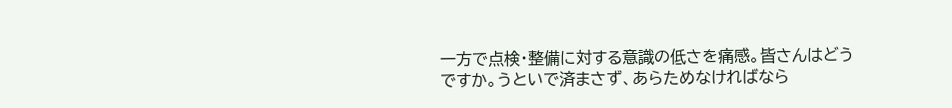一方で点検・整備に対する意識の低さを痛感。皆さんはどうですか。うといで済まさず、あらためなければなら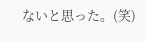ないと思った。(笑)